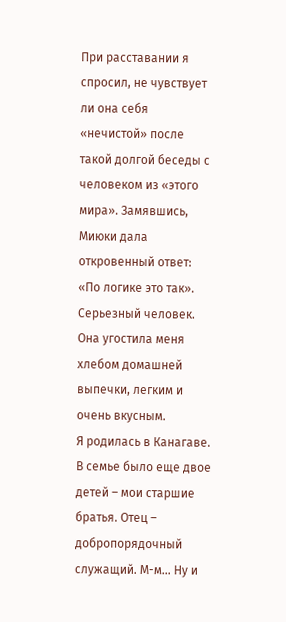При расставании я спросил, не чувствует ли она себя «нечистой» после такой долгой беседы с человеком из «этого мира». Замявшись, Миюки дала откровенный ответ: «По логике это так». Серьезный человек. Она угостила меня хлебом домашней выпечки, легким и очень вкусным.
Я родилась в Канагаве. В семье было еще двое детей – мои старшие братья. Отец – добропорядочный служащий. М-м… Ну и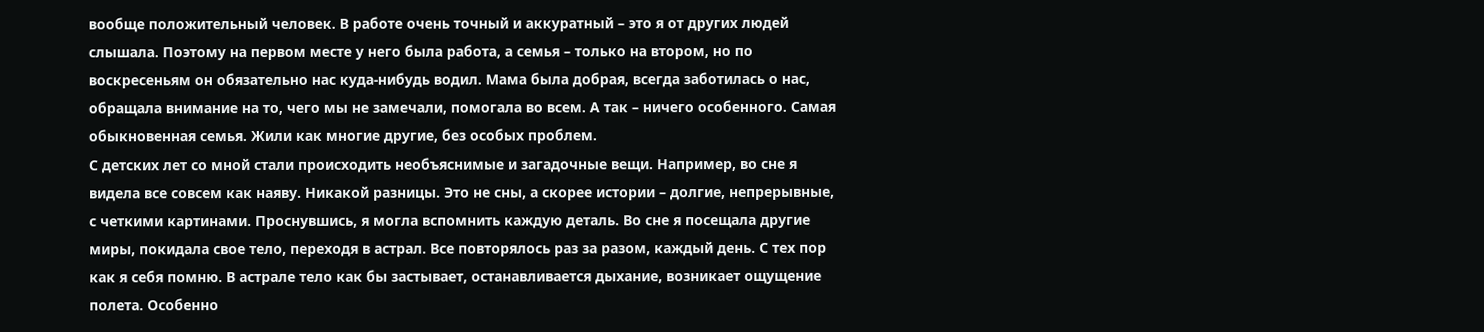вообще положительный человек. В работе очень точный и аккуратный – это я от других людей слышала. Поэтому на первом месте у него была работа, а семья – только на втором, но по воскресеньям он обязательно нас куда-нибудь водил. Мама была добрая, всегда заботилась о нас, обращала внимание на то, чего мы не замечали, помогала во всем. А так – ничего особенного. Самая обыкновенная семья. Жили как многие другие, без особых проблем.
С детских лет со мной стали происходить необъяснимые и загадочные вещи. Например, во сне я видела все совсем как наяву. Никакой разницы. Это не сны, а скорее истории – долгие, непрерывные, с четкими картинами. Проснувшись, я могла вспомнить каждую деталь. Во сне я посещала другие миры, покидала свое тело, переходя в астрал. Все повторялось раз за разом, каждый день. С тех пор как я себя помню. В астрале тело как бы застывает, останавливается дыхание, возникает ощущение полета. Особенно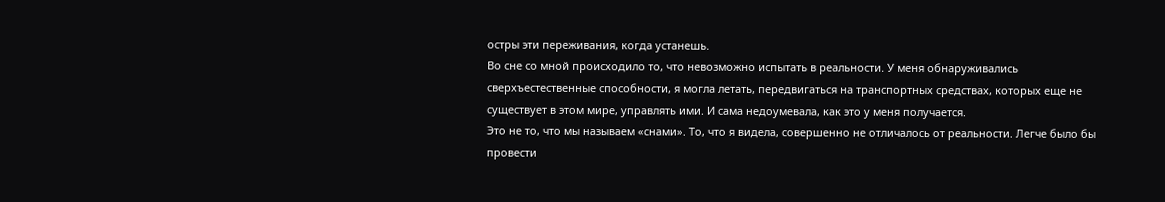остры эти переживания, когда устанешь.
Во сне со мной происходило то, что невозможно испытать в реальности. У меня обнаруживались сверхъестественные способности, я могла летать, передвигаться на транспортных средствах, которых еще не существует в этом мире, управлять ими. И сама недоумевала, как это у меня получается.
Это не то, что мы называем «снами». То, что я видела, совершенно не отличалось от реальности. Легче было бы провести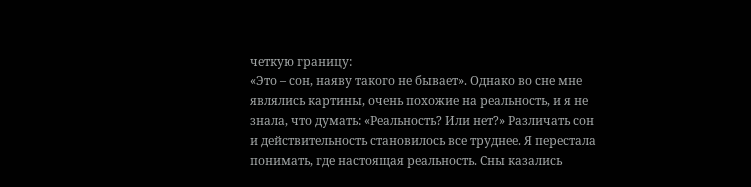четкую границу:
«Это – сон, наяву такого не бывает». Однако во сне мне являлись картины, очень похожие на реальность, и я не знала, что думать: «Реальность? Или нет?» Различать сон и действительность становилось все труднее. Я перестала понимать, где настоящая реальность. Сны казались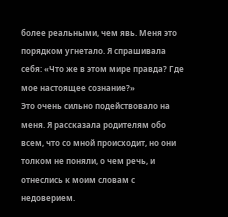более реальными, чем явь. Меня это порядком угнетало. Я спрашивала себя: «Что же в этом мире правда? Где мое настоящее сознание?»
Это очень сильно подействовало на меня. Я рассказала родителям обо всем, что со мной происходит, но они толком не поняли, о чем речь, и отнеслись к моим словам с недоверием.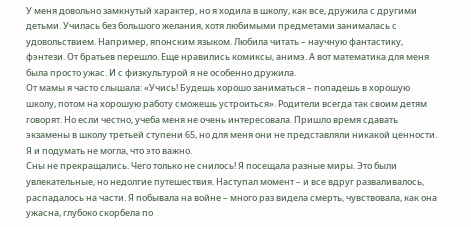У меня довольно замкнутый характер, но я ходила в школу, как все, дружила с другими детьми. Училась без большого желания, хотя любимыми предметами занималась с удовольствием. Например, японским языком. Любила читать – научную фантастику, фэнтези. От братьев перешло. Еще нравились комиксы, анимэ. А вот математика для меня была просто ужас. И с физкультурой я не особенно дружила.
От мамы я часто слышала: «Учись! Будешь хорошо заниматься – попадешь в хорошую школу, потом на хорошую работу сможешь устроиться». Родители всегда так своим детям говорят. Но если честно, учеба меня не очень интересовала. Пришло время сдавать экзамены в школу третьей ступени 65, но для меня они не представляли никакой ценности. Я и подумать не могла, что это важно.
Сны не прекращались. Чего только не снилось! Я посещала разные миры. Это были увлекательные, но недолгие путешествия. Наступал момент – и все вдруг разваливалось, распадалось на части. Я побывала на войне – много раз видела смерть, чувствовала, как она ужасна, глубоко скорбела по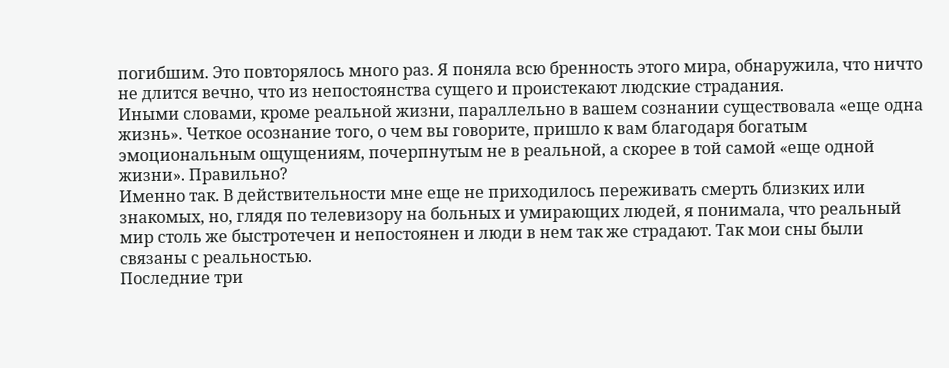погибшим. Это повторялось много раз. Я поняла всю бренность этого мира, обнаружила, что ничто не длится вечно, что из непостоянства сущего и проистекают людские страдания.
Иными словами, кроме реальной жизни, параллельно в вашем сознании существовала «еще одна жизнь». Четкое осознание того, о чем вы говорите, пришло к вам благодаря богатым эмоциональным ощущениям, почерпнутым не в реальной, а скорее в той самой «еще одной жизни». Правильно?
Именно так. В действительности мне еще не приходилось переживать смерть близких или знакомых, но, глядя по телевизору на больных и умирающих людей, я понимала, что реальный мир столь же быстротечен и непостоянен и люди в нем так же страдают. Так мои сны были связаны с реальностью.
Последние три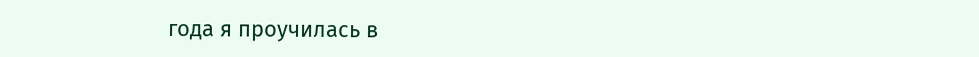года я проучилась в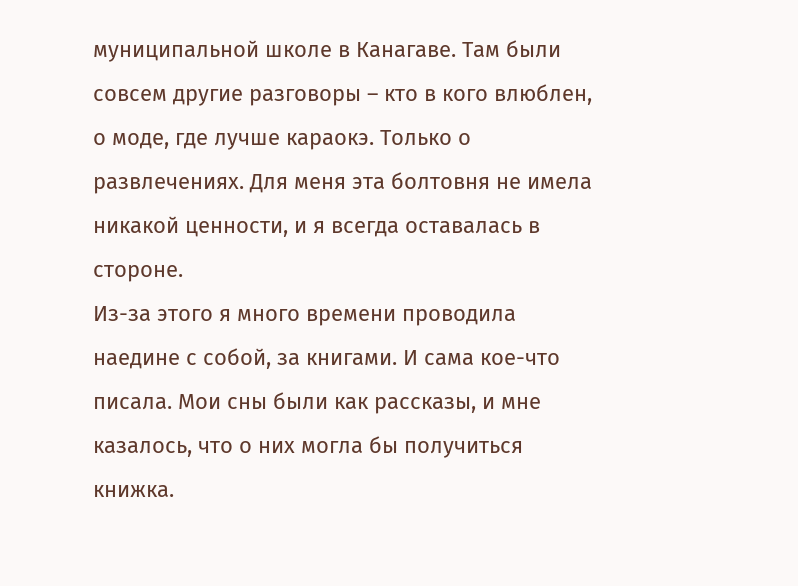муниципальной школе в Канагаве. Там были совсем другие разговоры – кто в кого влюблен, о моде, где лучше караокэ. Только о развлечениях. Для меня эта болтовня не имела никакой ценности, и я всегда оставалась в стороне.
Из-за этого я много времени проводила наедине с собой, за книгами. И сама кое-что писала. Мои сны были как рассказы, и мне казалось, что о них могла бы получиться книжка.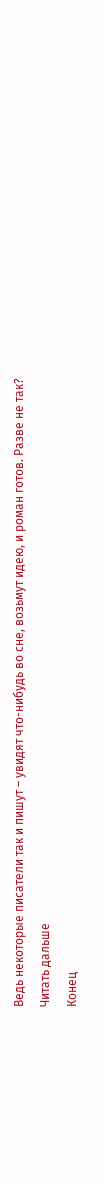Ведь некоторые писатели так и пишут – увидят что-нибудь во сне, возьмут идею, и роман готов. Разве не так?
Читать дальше
Конец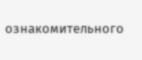ознакомительного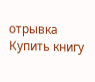отрывка
Купить книгу